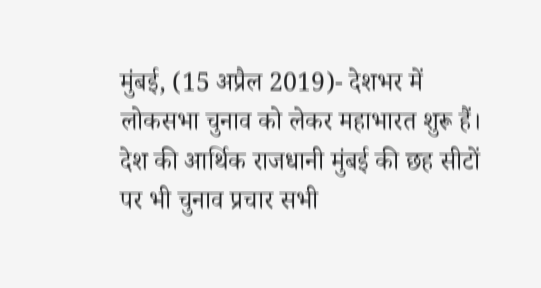मुंबई, (15 अप्रैल 2019)- देशभर में लोकसभा चुनाव को लेकर महाभारत शुरू हैं। देश की आर्थिक राजधानी मुंबई की छह सीटों पर भी चुनाव प्रचार सभी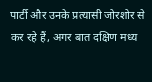पार्टी और उनके प्रत्यासी जोरशोर से कर रहे हैं, अगर बात दक्षिण मध्य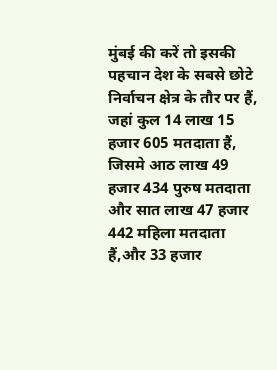मुंबई की करें तो इसकी पहचान देश के सबसे छोटे निर्वाचन क्षेत्र के तौर पर हैं, जहां कुल 14 लाख 15 हजार 605 मतदाता हैं, जिसमे आठ लाख 49 हजार 434 पुरुष मतदाता और सात लाख 47 हजार 442 महिला मतदाता हैं,और 33 हजार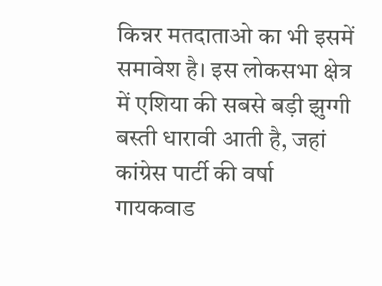किन्नर मतदाताओ का भी इसमें समावेश है। इस लोकसभा क्षेत्र में एशिया की सबसे बड़ी झुग्गी बस्ती धारावी आती है, जहां कांग्रेस पार्टी की वर्षा गायकवाड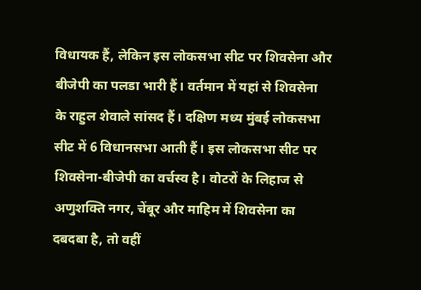विधायक हैं, लेकिन इस लोकसभा सीट पर शिवसेना और बीजेपी का पलडा भारी हैं। वर्तमान में यहां से शिवसेना के राहुल शेवाले सांसद हैं। दक्षिण मध्य मुंबई लोकसभा सीट में 6 विधानसभा आती हैं। इस लोकसभा सीट पर शिवसेना-बीजेपी का वर्चस्व है। वोटरों के लिहाज से अणुशक्ति नगर, चेंबूर और माहिम में शिवसेना का दबदबा है, तो वहीं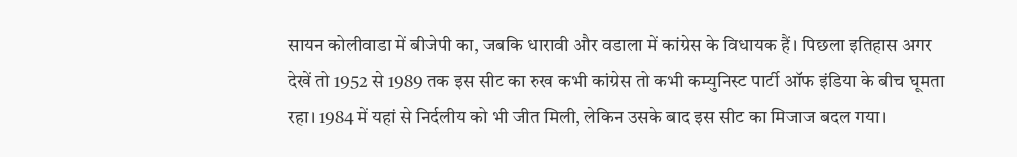सायन कोलीवाडा में बीजेपी का, जबकि धारावी और वडाला में कांग्रेस के विधायक हैं। पिछला इतिहास अगर देखें तो 1952 से 1989 तक इस सीट का रुख कभी कांग्रेस तो कभी कम्युनिस्ट पार्टी ऑफ इंडिया के बीच घूमता रहा। 1984 में यहां से निर्दलीय को भी जीत मिली, लेकिन उसके बाद इस सीट का मिजाज बदल गया।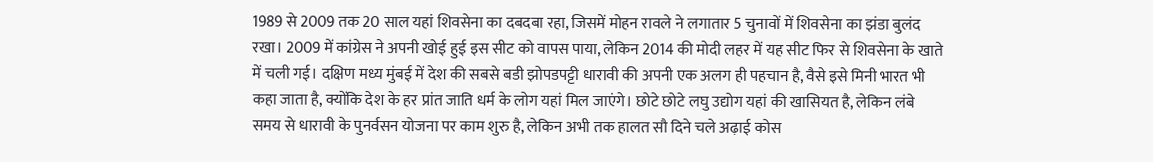1989 से 2009 तक 20 साल यहां शिवसेना का दबदबा रहा, जिसमें मोहन रावले ने लगातार 5 चुनावों में शिवसेना का झंडा बुलंद रखा। 2009 में कांग्रेस ने अपनी खोई हुई इस सीट को वापस पाया, लेकिन 2014 की मोदी लहर में यह सीट फिर से शिवसेना के खाते में चली गई। दक्षिण मध्य मुंबई में देश की सबसे बडी झोपडपट्टी धारावी की अपनी एक अलग ही पहचान है, वैसे इसे मिनी भारत भी कहा जाता है, क्योंकि देश के हर प्रांत जाति धर्म के लोग यहां मिल जाएंगे। छोटे छोटे लघु उद्योग यहां की खासियत है, लेकिन लंबे समय से धारावी के पुनर्वसन योजना पर काम शुरु है, लेकिन अभी तक हालत सौ दिने चले अढ़ाई कोस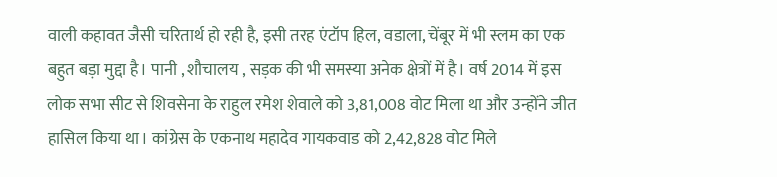वाली कहावत जैसी चरितार्थ हो रही है, इसी तरह एंटॉप हिल, वडाला, चेंबूर में भी स्लम का एक बहुत बड़ा मुद्दा है। पानी , शौचालय , सड़क की भी समस्या अनेक क्षेत्रों में है। वर्ष 2014 में इस लोक सभा सीट से शिवसेना के राहुल रमेश शेवाले को 3,81,008 वोट मिला था और उन्होंने जीत हासिल किया था। कांग्रेस के एकनाथ महादेव गायकवाड को 2,42,828 वोट मिले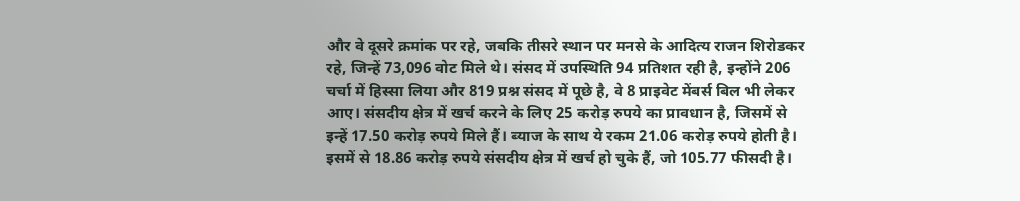और वे दूसरे क्रमांक पर रहे, जबकि तीसरे स्थान पर मनसे के आदित्य राजन शिरोडकर रहे, जिन्हें 73,096 वोट मिले थे। संसद में उपस्थिति 94 प्रतिशत रही है, इन्होंने 206 चर्चा में हिस्सा लिया और 819 प्रश्न संसद में पूछे है, वे 8 प्राइवेट मेंबर्स बिल भी लेकर आए। संसदीय क्षेत्र में खर्च करने के लिए 25 करोड़ रुपये का प्रावधान है, जिसमें से इन्हें 17.50 करोड़ रुपये मिले हैं। ब्याज के साथ ये रकम 21.06 करोड़ रुपये होती है। इसमें से 18.86 करोड़ रुपये संसदीय क्षेत्र में खर्च हो चुके हैं, जो 105.77 फीसदी है।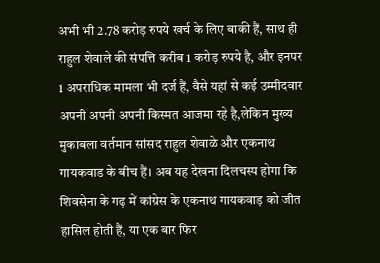अभी भी 2.78 करोड़ रुपये खर्च के लिए बाकी हैं, साथ ही राहुल शेवाले की संपत्ति करीब 1 करोड़ रुपये है, और इनपर 1 अपराधिक मामला भी दर्ज हैं, वैसे यहां से कई उम्मीदवार अपनी अपनी अपनी किस्मत आजमा रहे है,लेकिन मुख्य मुकाबला वर्तमान सांसद राहुल शेवाळे और एकनाथ गायकवाड के बीच हैं। अब यह देखना दिलचस्प होगा कि शिवसेना के गढ़ में कांग्रेस के एकनाथ गायकवाड़ को जीत हासिल होती हैं, या एक बार फिर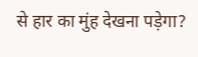से हार का मुंह देखना पड़ेगा?